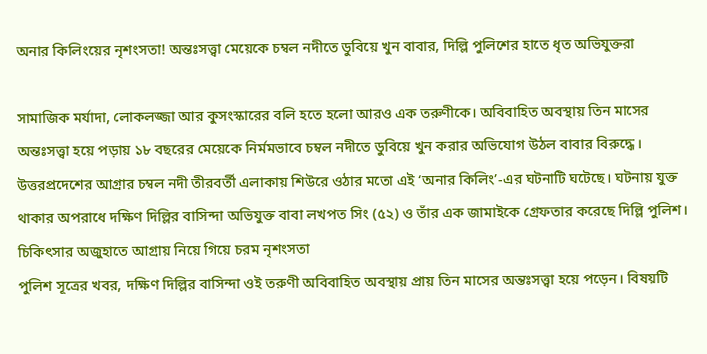অনার কিলিংয়ের নৃশংসতা! অন্তঃসত্ত্বা মেয়েকে চম্বল নদীতে ডুবিয়ে খুন বাবার, দিল্লি পুলিশের হাতে ধৃত অভিযুক্তরা

সামাজিক মর্যাদা, লোকলজ্জা আর কুসংস্কারের বলি হতে হলো আরও এক তরুণীকে। অবিবাহিত অবস্থায় তিন মাসের অন্তঃসত্ত্বা হয়ে পড়ায় ১৮ বছরের মেয়েকে নির্মমভাবে চম্বল নদীতে ডুবিয়ে খুন করার অভিযোগ উঠল বাবার বিরুদ্ধে। উত্তরপ্রদেশের আগ্রার চম্বল নদী তীরবর্তী এলাকায় শিউরে ওঠার মতো এই ‘অনার কিলিং’-এর ঘটনাটি ঘটেছে। ঘটনায় যুক্ত থাকার অপরাধে দক্ষিণ দিল্লির বাসিন্দা অভিযুক্ত বাবা লখপত সিং (৫২) ও তাঁর এক জামাইকে গ্রেফতার করেছে দিল্লি পুলিশ।
চিকিৎসার অজুহাতে আগ্রায় নিয়ে গিয়ে চরম নৃশংসতা
পুলিশ সূত্রের খবর, দক্ষিণ দিল্লির বাসিন্দা ওই তরুণী অবিবাহিত অবস্থায় প্রায় তিন মাসের অন্তঃসত্ত্বা হয়ে পড়েন। বিষয়টি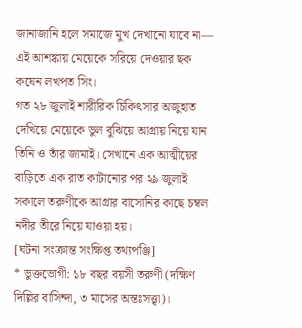জানাজানি হলে সমাজে মুখ দেখানো যাবে না— এই আশঙ্কায় মেয়েকে সরিয়ে দেওয়ার ছক কষেন লখপত সিং।
গত ২৮ জুলাই শারীরিক চিকিৎসার অজুহাত দেখিয়ে মেয়েকে ভুল বুঝিয়ে আগ্রায় নিয়ে যান তিনি ও তাঁর জামাই। সেখানে এক আত্মীয়ের বাড়িতে এক রাত কাটানোর পর ২৯ জুলাই সকালে তরুণীকে আগ্রার বাসোনির কাছে চম্বল নদীর তীরে নিয়ে যাওয়া হয়।
[ঘটনা সংক্রান্ত সংক্ষিপ্ত তথ্যপঞ্জি]
* ভুক্তভোগী: ১৮ বছর বয়সী তরুণী (দক্ষিণ দিল্লির বাসিন্দা, ৩ মাসের অন্তঃসত্ত্বা)।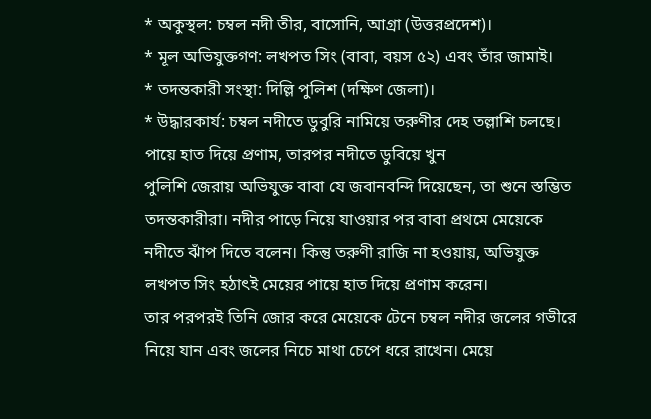* অকুস্থল: চম্বল নদী তীর, বাসোনি, আগ্রা (উত্তরপ্রদেশ)।
* মূল অভিযুক্তগণ: লখপত সিং (বাবা, বয়স ৫২) এবং তাঁর জামাই।
* তদন্তকারী সংস্থা: দিল্লি পুলিশ (দক্ষিণ জেলা)।
* উদ্ধারকার্য: চম্বল নদীতে ডুবুরি নামিয়ে তরুণীর দেহ তল্লাশি চলছে।
পায়ে হাত দিয়ে প্রণাম, তারপর নদীতে ডুবিয়ে খুন
পুলিশি জেরায় অভিযুক্ত বাবা যে জবানবন্দি দিয়েছেন, তা শুনে স্তম্ভিত তদন্তকারীরা। নদীর পাড়ে নিয়ে যাওয়ার পর বাবা প্রথমে মেয়েকে নদীতে ঝাঁপ দিতে বলেন। কিন্তু তরুণী রাজি না হওয়ায়, অভিযুক্ত লখপত সিং হঠাৎই মেয়ের পায়ে হাত দিয়ে প্রণাম করেন।
তার পরপরই তিনি জোর করে মেয়েকে টেনে চম্বল নদীর জলের গভীরে নিয়ে যান এবং জলের নিচে মাথা চেপে ধরে রাখেন। মেয়ে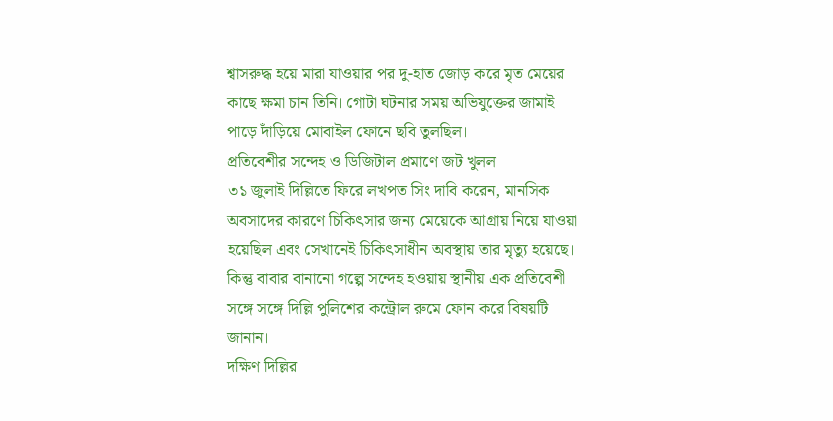শ্বাসরুদ্ধ হয়ে মারা যাওয়ার পর দু-হাত জোড় করে মৃত মেয়ের কাছে ক্ষমা চান তিনি। গোটা ঘটনার সময় অভিযুক্তের জামাই পাড়ে দাঁড়িয়ে মোবাইল ফোনে ছবি তুলছিল।
প্রতিবেশীর সন্দেহ ও ডিজিটাল প্রমাণে জট খুলল
৩১ জুলাই দিল্লিতে ফিরে লখপত সিং দাবি করেন, মানসিক অবসাদের কারণে চিকিৎসার জন্য মেয়েকে আগ্রায় নিয়ে যাওয়া হয়েছিল এবং সেখানেই চিকিৎসাধীন অবস্থায় তার মৃত্যু হয়েছে। কিন্তু বাবার বানানো গল্পে সন্দেহ হওয়ায় স্থানীয় এক প্রতিবেশী সঙ্গে সঙ্গে দিল্লি পুলিশের কন্ট্রোল রুমে ফোন করে বিষয়টি জানান।
দক্ষিণ দিল্লির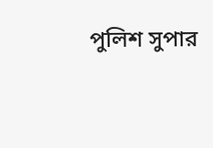পুলিশ সুপার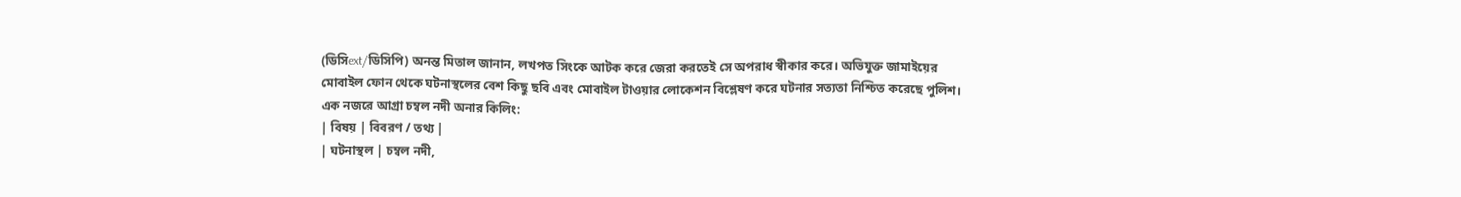(ডিসিext/ডিসিপি) অনন্ত মিতাল জানান, লখপত সিংকে আটক করে জেরা করতেই সে অপরাধ স্বীকার করে। অভিযুক্ত জামাইয়ের মোবাইল ফোন থেকে ঘটনাস্থলের বেশ কিছু ছবি এবং মোবাইল টাওয়ার লোকেশন বিশ্লেষণ করে ঘটনার সত্যতা নিশ্চিত করেছে পুলিশ।
এক নজরে আগ্রা চম্বল নদী অনার কিলিং:
| বিষয় | বিবরণ / তথ্য |
| ঘটনাস্থল | চম্বল নদী,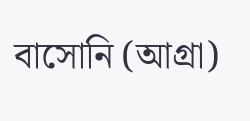বাসোনি (আগ্রা)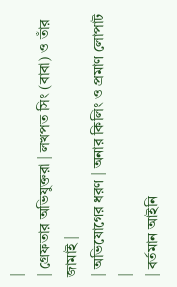|
| গ্রেফতার অভিযুক্তরা | লখপত সিং (বাবা) ও তাঁর জামাই |
| অভিযোগের ধরণ | অনার কিলিং ও প্রমাণ লোপাট |
| বর্তমান আইনি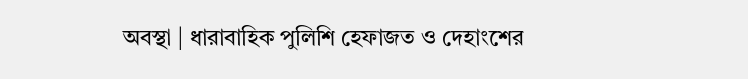অবস্থা | ধারাবাহিক পুলিশি হেফাজত ও দেহাংশের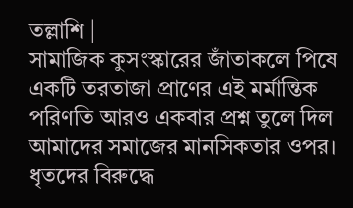তল্লাশি |
সামাজিক কুসংস্কারের জাঁতাকলে পিষে একটি তরতাজা প্রাণের এই মর্মান্তিক পরিণতি আরও একবার প্রশ্ন তুলে দিল আমাদের সমাজের মানসিকতার ওপর। ধৃতদের বিরুদ্ধে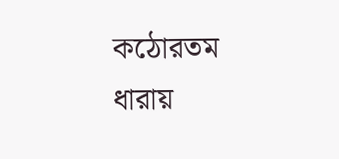কঠোরতম ধারায়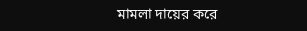মামলা দায়ের করে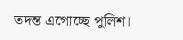তদন্ত এগোচ্ছে পুলিশ।